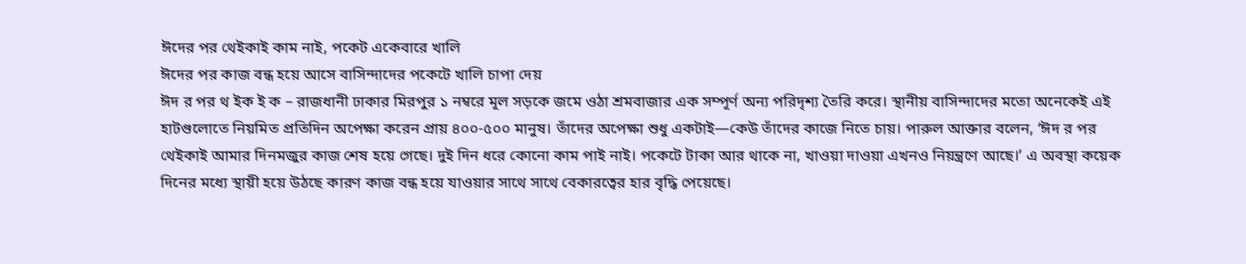ঈদের পর থেইকাই কাম নাই, পকেট একেবারে খালি
ঈদের পর কাজ বন্ধ হয়ে আসে বাসিন্দাদের পকেটে খালি চাপা দেয়
ঈদ র পর থ ইক ই ক – রাজধানী ঢাকার মিরপুর ১ নম্বরে মূল সড়কে জমে ওঠা শ্রমবাজার এক সম্পূর্ণ অন্য পরিদৃশ্য তৈরি করে। স্থানীয় বাসিন্দাদের মতো অনেকেই এই হাটগুলোতে নিয়মিত প্রতিদিন অপেক্ষা করেন প্রায় ৪০০-৫০০ মানুষ। তাঁদের অপেক্ষা শুধু একটাই—কেউ তাঁদের কাজে নিতে চায়। পারুল আক্তার বলেন, ‘ঈদ র পর থেইকাই আমার দিনমজুর কাজ শেষ হয়ে গেছে। দুই দিন ধরে কোনো কাম পাই নাই। পকেটে টাকা আর থাকে না, খাওয়া দাওয়া এখনও নিয়ন্ত্রণে আছে।’ এ অবস্থা কয়েক দিনের মধ্যে স্থায়ী হয়ে উঠছে কারণ কাজ বন্ধ হয়ে যাওয়ার সাথে সাথে বেকারত্বের হার বৃদ্ধি পেয়েছে।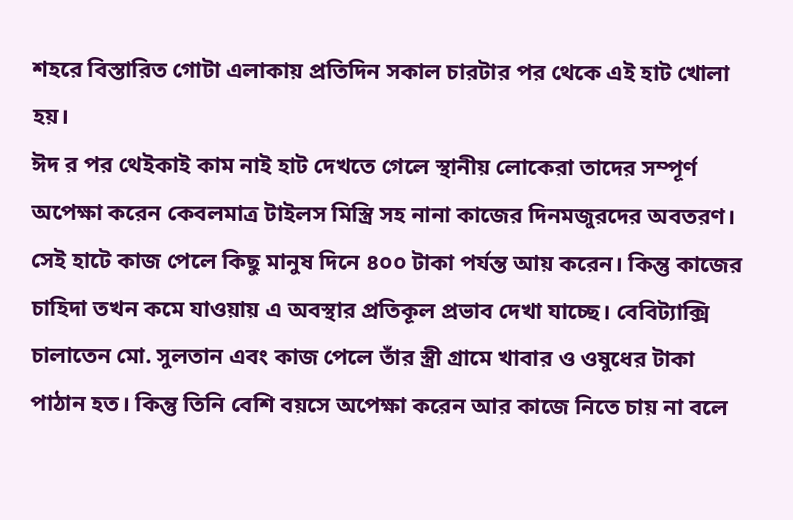শহরে বিস্তারিত গোটা এলাকায় প্রতিদিন সকাল চারটার পর থেকে এই হাট খোলা হয়।
ঈদ র পর থেইকাই কাম নাই হাট দেখতে গেলে স্থানীয় লোকেরা তাদের সম্পূর্ণ অপেক্ষা করেন কেবলমাত্র টাইলস মিস্ত্রি সহ নানা কাজের দিনমজুরদের অবতরণ। সেই হাটে কাজ পেলে কিছু মানুষ দিনে ৪০০ টাকা পর্যন্ত আয় করেন। কিন্তু কাজের চাহিদা তখন কমে যাওয়ায় এ অবস্থার প্রতিকূল প্রভাব দেখা যাচ্ছে। বেবিট্যাক্সি চালাতেন মো. সুলতান এবং কাজ পেলে তাঁর স্ত্রী গ্রামে খাবার ও ওষুধের টাকা পাঠান হত। কিন্তু তিনি বেশি বয়সে অপেক্ষা করেন আর কাজে নিতে চায় না বলে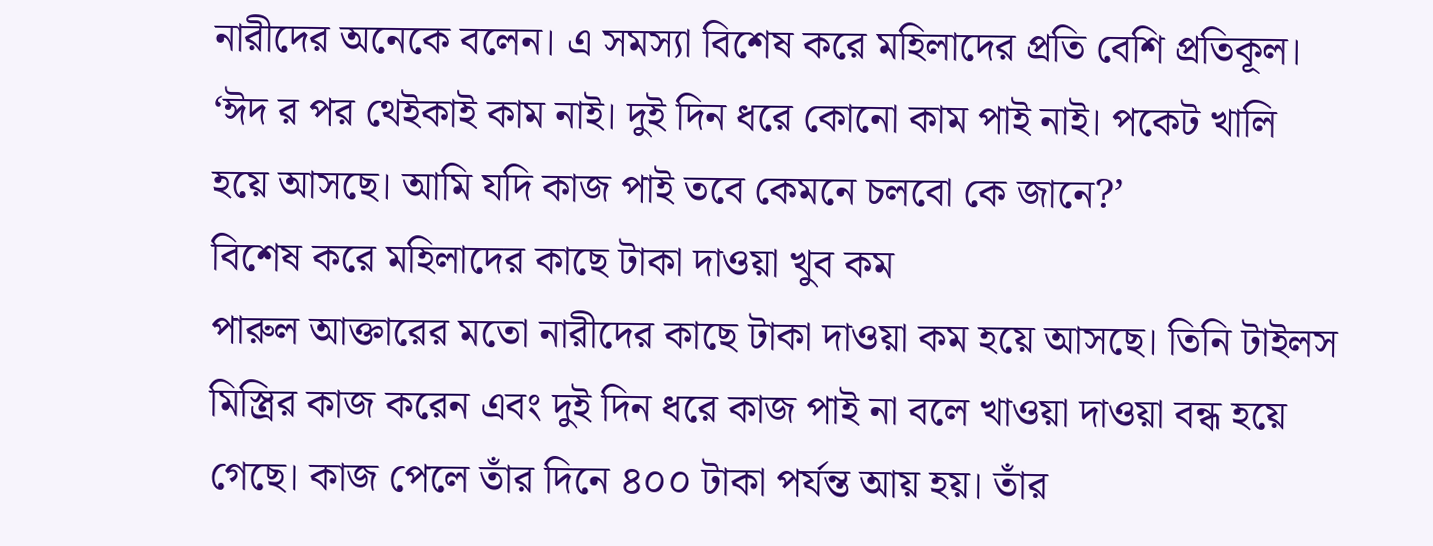নারীদের অনেকে বলেন। এ সমস্যা বিশেষ করে মহিলাদের প্রতি বেশি প্রতিকূল।
‘ঈদ র পর থেইকাই কাম নাই। দুই দিন ধরে কোনো কাম পাই নাই। পকেট খালি হয়ে আসছে। আমি যদি কাজ পাই তবে কেমনে চলবো কে জানে?’
বিশেষ করে মহিলাদের কাছে টাকা দাওয়া খুব কম
পারুল আক্তারের মতো নারীদের কাছে টাকা দাওয়া কম হয়ে আসছে। তিনি টাইলস মিস্ত্রির কাজ করেন এবং দুই দিন ধরে কাজ পাই না বলে খাওয়া দাওয়া বন্ধ হয়ে গেছে। কাজ পেলে তাঁর দিনে ৪০০ টাকা পর্যন্ত আয় হয়। তাঁর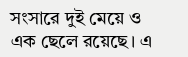সংসারে দুই মেয়ে ও এক ছেলে রয়েছে। এ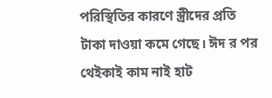পরিস্থিতির কারণে স্ত্রীদের প্রতি টাকা দাওয়া কমে গেছে। ঈদ র পর থেইকাই কাম নাই হাট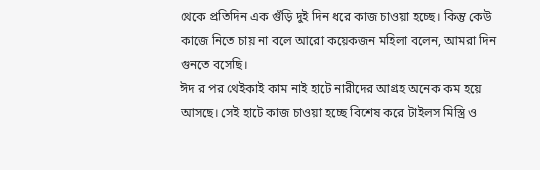থেকে প্রতিদিন এক গুঁড়ি দুই দিন ধরে কাজ চাওয়া হচ্ছে। কিন্তু কেউ কাজে নিতে চায় না বলে আরো কয়েকজন মহিলা বলেন, আমরা দিন গুনতে বসেছি।
ঈদ র পর থেইকাই কাম নাই হাটে নারীদের আগ্রহ অনেক কম হয়ে আসছে। সেই হাটে কাজ চাওয়া হচ্ছে বিশেষ করে টাইলস মিস্ত্রি ও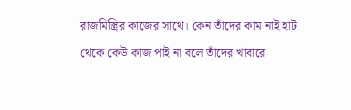রাজমিস্ত্রির কাজের সাথে। কেন তাঁদের কাম নাই হাট থেকে কেউ কাজ পাই না বলে তাঁদের খাবারে